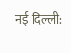नई दिल्ली: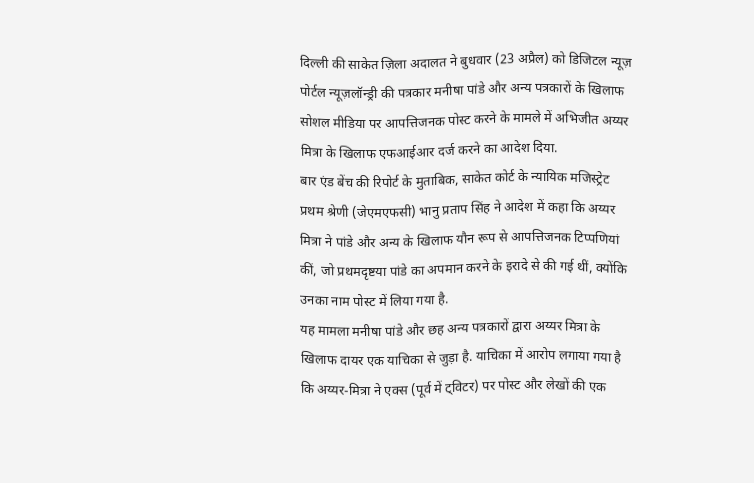दिल्ली की साकेत ज़िला अदालत ने बुधवार (23 अप्रैल) को डिजिटल न्यूज़ पोर्टल न्यूज़लॉन्ड्री की पत्रकार मनीषा पांडे और अन्य पत्रकारों के खिलाफ सोशल मीडिया पर आपत्तिजनक पोस्ट करने के मामले में अभिजीत अय्यर मित्रा के खिलाफ एफआईआर दर्ज करने का आदेश दिया.
बार एंड बेंच की रिपोर्ट के मुताबिक, साकेत कोर्ट के न्यायिक मजिस्ट्रेट प्रथम श्रेणी (जेएमएफसी) भानु प्रताप सिंह ने आदेश में कहा कि अय्यर मित्रा ने पांडे और अन्य के खिलाफ यौन रूप से आपत्तिजनक टिप्पणियां कीं, जो प्रथमदृष्टया पांडे का अपमान करने के इरादे से की गई थीं, क्योंकि उनका नाम पोस्ट में लिया गया है.
यह मामला मनीषा पांडे और छह अन्य पत्रकारों द्वारा अय्यर मित्रा के खिलाफ दायर एक याचिका से जुड़ा है. याचिका में आरोप लगाया गया है कि अय्यर-मित्रा ने एक्स (पूर्व में ट्विटर) पर पोस्ट और लेखों की एक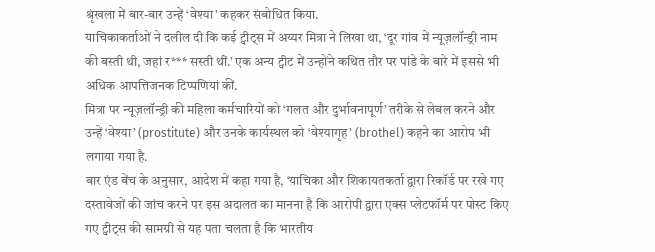श्रृंखला में बार-बार उन्हें ‘वेश्या’ कहकर संबोधित किया.
याचिकाकर्ताओं ने दलील दी कि कई ट्वीट्स में अय्यर मित्रा ने लिखा था, ‘दूर गांव में न्यूज़लॉन्ड्री नाम की बस्ती थी, जहां र*** सस्ती थीं.’ एक अन्य ट्वीट में उन्होंने कथित तौर पर पांडे के बारे में इससे भी अधिक आपत्तिजनक टिप्पणियां कीं.
मित्रा पर न्यूज़लॉन्ड्री की महिला कर्मचारियों को ‘गलत और दुर्भावनापूर्ण’ तरीके से लेबल करने और उन्हें ‘वेश्या’ (prostitute) और उनके कार्यस्थल को ‘वेश्यागृह’ (brothel) कहने का आरोप भी लगाया गया है.
बार एंड बेंच के अनुसार, आदेश में कहा गया है, ‘याचिका और शिकायतकर्ता द्वारा रिकॉर्ड पर रखे गए दस्तावेजों की जांच करने पर इस अदालत का मानना है कि आरोपी द्वारा एक्स प्लेटफॉर्म पर पोस्ट किए गए ट्वीट्स की सामग्री से यह पता चलता है कि भारतीय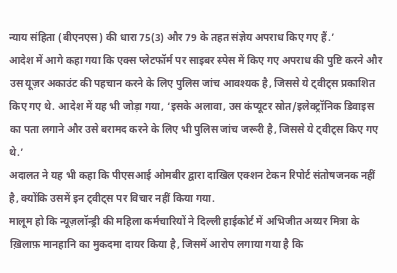न्याय संहिता (बीएनएस) की धारा 75(3) और 79 के तहत संज्ञेय अपराध किए गए हैं.’
आदेश में आगे कहा गया कि एक्स प्लेटफॉर्म पर साइबर स्पेस में किए गए अपराध की पुष्टि करने और उस यूज़र अकाउंट की पहचान करने के लिए पुलिस जांच आवश्यक है, जिससे ये ट्वीट्स प्रकाशित किए गए थे. आदेश में यह भी जोड़ा गया, ‘इसके अलावा, उस कंप्यूटर स्रोत/इलेक्ट्रॉनिक डिवाइस का पता लगाने और उसे बरामद करने के लिए भी पुलिस जांच जरूरी है, जिससे ये ट्वीट्स किए गए थे.’
अदालत ने यह भी कहा कि पीएसआई ओमबीर द्वारा दाखिल एक्शन टेकन रिपोर्ट संतोषजनक नहीं है, क्योंकि उसमें इन ट्वीट्स पर विचार नहीं किया गया.
मालूम हो कि न्यूज़लॉन्ड्री की महिला कर्मचारियों ने दिल्ली हाईकोर्ट में अभिजीत अय्यर मित्रा के ख़िलाफ़ मानहानि का मुकदमा दायर किया है, जिसमें आरोप लगाया गया है कि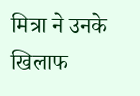मित्रा ने उनके खिलाफ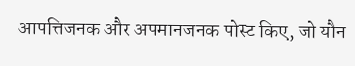आपत्तिजनक और अपमानजनक पोस्ट किए, जो यौन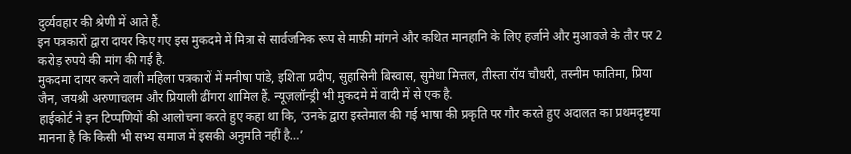दुर्व्यवहार की श्रेणी में आते हैं.
इन पत्रकारों द्वारा दायर किए गए इस मुकदमे में मित्रा से सार्वजनिक रूप से माफ़ी मांगने और कथित मानहानि के लिए हर्जाने और मुआवजे के तौर पर 2 करोड़ रुपये की मांग की गई है.
मुकदमा दायर करने वाली महिला पत्रकारों में मनीषा पांडे, इशिता प्रदीप, सुहासिनी बिस्वास, सुमेधा मित्तल, तीस्ता रॉय चौधरी, तस्नीम फातिमा, प्रिया जैन, जयश्री अरुणाचलम और प्रियाली ढींगरा शामिल हैं. न्यूज़लॉन्ड्री भी मुकदमे में वादी में से एक है.
हाईकोर्ट ने इन टिप्पणियों की आलोचना करते हुए कहा था कि, ‘उनके द्वारा इस्तेमाल की गई भाषा की प्रकृति पर गौर करते हुए अदालत का प्रथमदृष्टया मानना है कि किसी भी सभ्य समाज में इसकी अनुमति नहीं है…’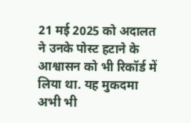21 मई 2025 को अदालत ने उनके पोस्ट हटाने के आश्वासन को भी रिकॉर्ड में लिया था. यह मुकदमा अभी भी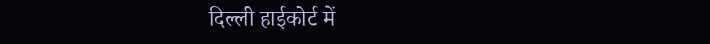दिल्ली हाईकोर्ट में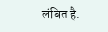लंबित है.